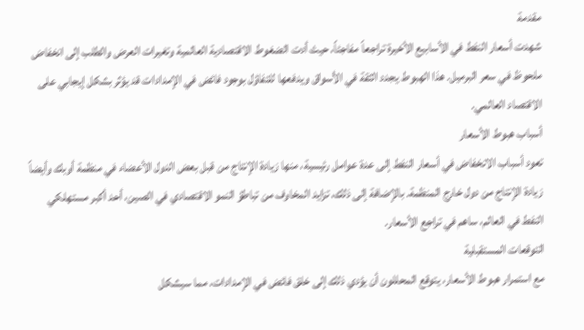مقدمة
شهدت أسعار النفط في الأسابيع الأخيرة تراجعاً مفاجئاً، حيث أدت الضغوط الاقتصادية العالمية وتغيرات العرض والطلب إلى انخفاض ملحوظ في سعر البرميل. هذا الهبوط يجدد الثقة في الأسواق ويدفعها للتفاؤل بوجود فائض في الإمدادات قد يؤثر بشكل إيجابي على الاقتصاد العالمي.
أسباب هبوط الأسعار
تعود أسباب الانخفاض في أسعار النفط إلى عدة عوامل رئيسية، منها زيادة الإنتاج من قبل بعض الدول الأعضاء في منظمة أوبك وأيضاً زيادة الإنتاج من دول خارج المنظمة. بالإضافة إلى ذلك، تزايد المخاوف من تباطؤ النمو الاقتصادي في الصين، أحد أكبر مستهلكي النفط في العالم، ساهم في تراجع الأسعار.
التوقعات المستقبلية
مع استمرار هبوط الأسعار، يتوقع المحللون أن يؤدي ذلك إلى خلق فائض في الإمدادات، مما سيشكل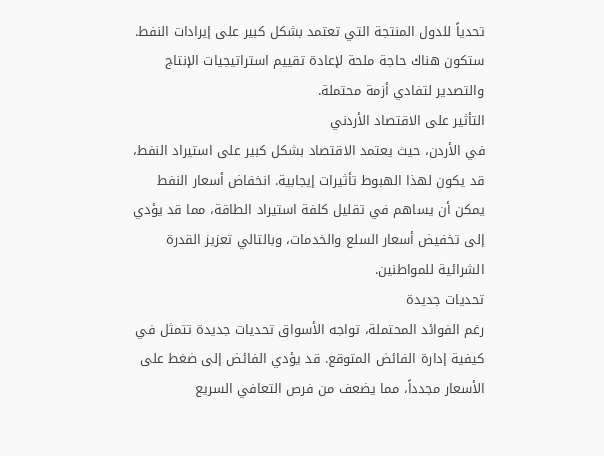تحدياً للدول المنتجة التي تعتمد بشكل كبير على إيرادات النفط. ستكون هناك حاجة ملحة لإعادة تقييم استراتيجيات الإنتاج والتصدير لتفادي أزمة محتملة.
التأثير على الاقتصاد الأردني
في الأردن، حيث يعتمد الاقتصاد بشكل كبير على استيراد النفط، قد يكون لهذا الهبوط تأثيرات إيجابية. انخفاض أسعار النفط يمكن أن يساهم في تقليل كلفة استيراد الطاقة، مما قد يؤدي إلى تخفيض أسعار السلع والخدمات، وبالتالي تعزيز القدرة الشرائية للمواطنين.
تحديات جديدة
رغم الفوائد المحتملة، تواجه الأسواق تحديات جديدة تتمثل في كيفية إدارة الفائض المتوقع. قد يؤدي الفائض إلى ضغط على الأسعار مجدداً، مما يضعف من فرص التعافي السريع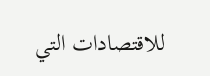للاقتصادات التي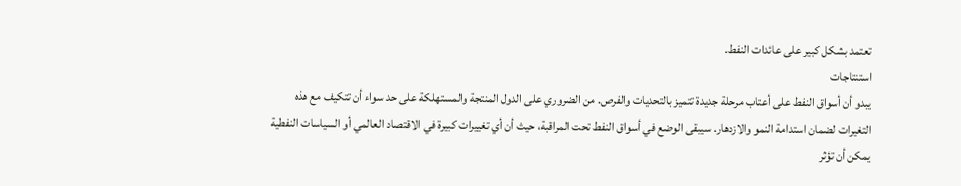تعتمد بشكل كبير على عائدات النفط.
استنتاجات
يبدو أن أسواق النفط على أعتاب مرحلة جديدة تتميز بالتحديات والفرص. من الضروري على الدول المنتجة والمستهلكة على حد سواء أن تتكيف مع هذه التغيرات لضمان استدامة النمو والازدهار. سيبقى الوضع في أسواق النفط تحت المراقبة، حيث أن أي تغييرات كبيرة في الاقتصاد العالمي أو السياسات النفطية يمكن أن تؤثر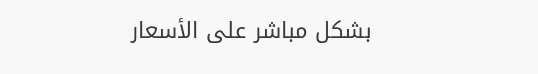بشكل مباشر على الأسعار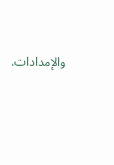والإمدادات.